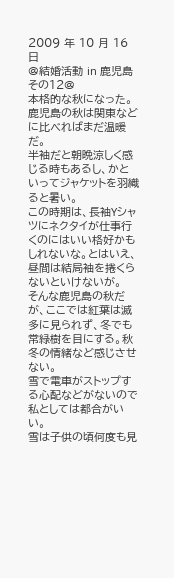2009 年 10 月 16 日
@結婚活動 in 鹿児島 その12@
本格的な秋になった。鹿児島の秋は関東などに比べればまだ温暖だ。
半袖だと朝晩涼しく感じる時もあるし、かといってジャケットを羽織ると暑い。
この時期は、長袖Yシャツにネクタイが仕事行くのにはいい格好かもしれないな。とはいえ、昼間は結局袖を捲くらないといけないが。
そんな鹿児島の秋だが、ここでは紅葉は滅多に見られず、冬でも常緑樹を目にする。秋冬の情緒など感じさせない。
雪で電車がストップする心配などがないので私としては都合がいい。
雪は子供の頃何度も見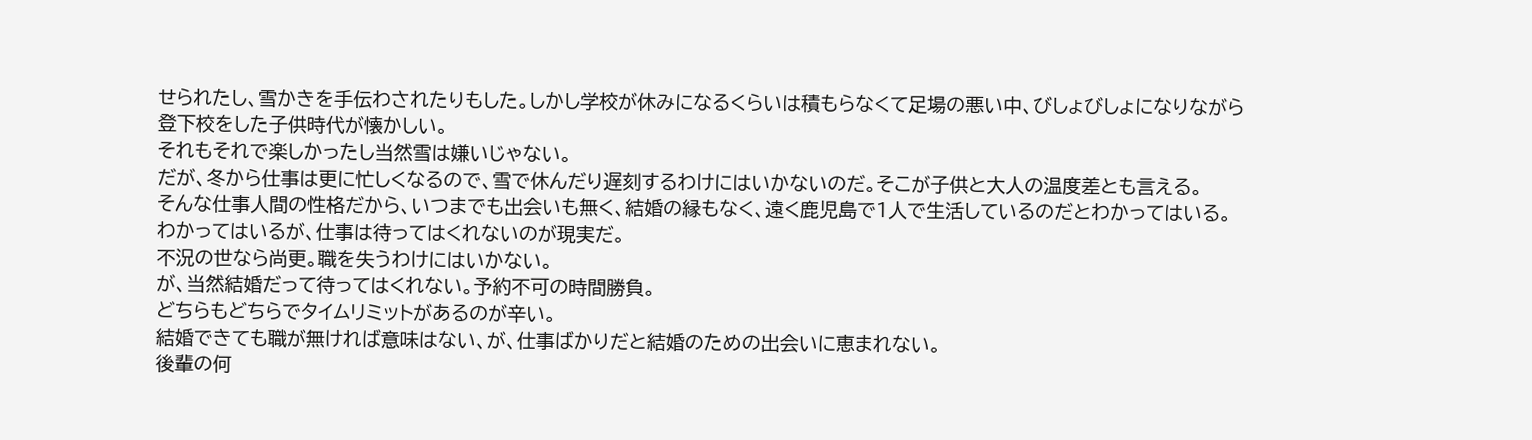せられたし、雪かきを手伝わされたりもした。しかし学校が休みになるくらいは積もらなくて足場の悪い中、びしょびしょになりながら登下校をした子供時代が懐かしい。
それもそれで楽しかったし当然雪は嫌いじゃない。
だが、冬から仕事は更に忙しくなるので、雪で休んだり遅刻するわけにはいかないのだ。そこが子供と大人の温度差とも言える。
そんな仕事人間の性格だから、いつまでも出会いも無く、結婚の縁もなく、遠く鹿児島で1人で生活しているのだとわかってはいる。
わかってはいるが、仕事は待ってはくれないのが現実だ。
不況の世なら尚更。職を失うわけにはいかない。
が、当然結婚だって待ってはくれない。予約不可の時間勝負。
どちらもどちらでタイムリミットがあるのが辛い。
結婚できても職が無ければ意味はない、が、仕事ばかりだと結婚のための出会いに恵まれない。
後輩の何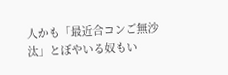人かも「最近合コンご無沙汰」とぼやいる奴もい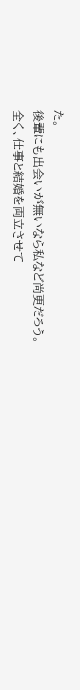た。
後輩にも出会いが無いなら私など尚更だろう。
全く、仕事と結婚を両立させて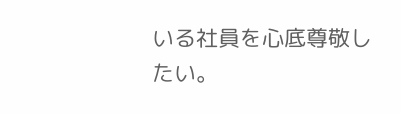いる社員を心底尊敬したい。